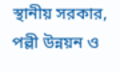স্থানীয় সরকার, পল্লী উন্নয়ন ও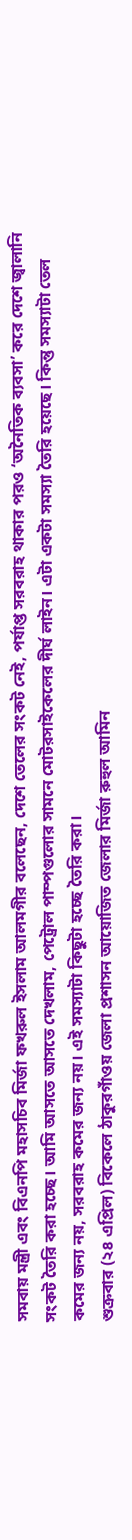সমবায় মন্ত্রী এবং বিএনপি মহাসচিব মির্জা ফখরুল ইসলাম আলমগীর বলেছেন, দেশে তেলের সংকট নেই, পর্যাপ্ত সরবরাহ থাকার পরও ‘অনৈতিক ব্যবসা’ করে দেশে জ্বালানি সংকট তৈরি করা হচ্ছে। আমি আসতে আসতে দেখলাম, পেট্রোল পাম্পগুলোর সামনে মোটরসাইকেলের দীর্ঘ লাইন। এটা একটা সমস্যা তৈরি হয়েছে। কিন্তু সমস্যাটা তেল কমের জন্য নয়, সরবরাহ কমের জন্য নয়। এই সমস্যাটা কিছুটা হচ্ছে তৈরি করা।
শুক্রবার (২৪ এপ্রিল) বিকেলে ঠাকুরগাঁওয় জেলা প্রশাসন আয়োজিত জেলার মির্জা রুহুল আমিন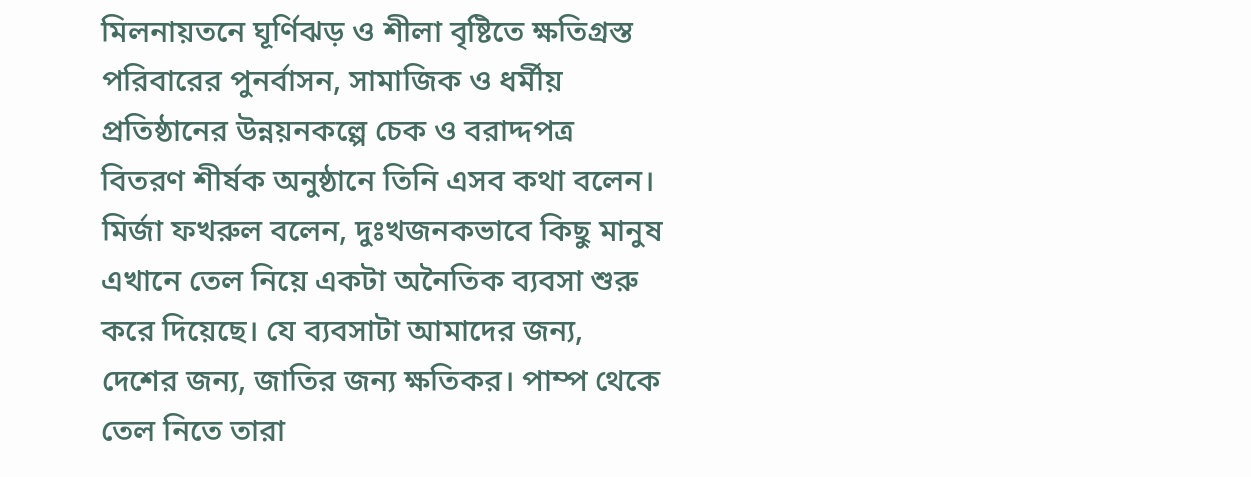মিলনায়তনে ঘূর্ণিঝড় ও শীলা বৃষ্টিতে ক্ষতিগ্রস্ত পরিবারের পুনর্বাসন, সামাজিক ও ধর্মীয় প্রতিষ্ঠানের উন্নয়নকল্পে চেক ও বরাদ্দপত্র বিতরণ শীর্ষক অনুষ্ঠানে তিনি এসব কথা বলেন।
মির্জা ফখরুল বলেন, দুঃখজনকভাবে কিছু মানুষ এখানে তেল নিয়ে একটা অনৈতিক ব্যবসা শুরু করে দিয়েছে। যে ব্যবসাটা আমাদের জন্য, দেশের জন্য, জাতির জন্য ক্ষতিকর। পাম্প থেকে তেল নিতে তারা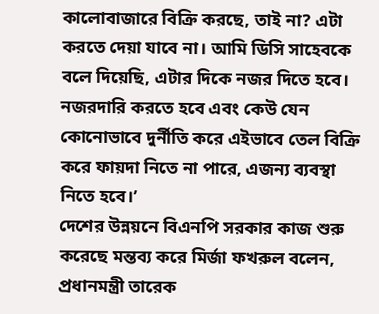কালোবাজারে বিক্রি করছে, তাই না? এটা করতে দেয়া যাবে না। আমি ডিসি সাহেবকে বলে দিয়েছি, এটার দিকে নজর দিতে হবে। নজরদারি করতে হবে এবং কেউ যেন কোনোভাবে দুর্নীতি করে এইভাবে তেল বিক্রি করে ফায়দা নিতে না পারে, এজন্য ব্যবস্থা নিতে হবে।’
দেশের উন্নয়নে বিএনপি সরকার কাজ শুরু করেছে মন্তব্য করে মির্জা ফখরুল বলেন, প্রধানমন্ত্রী তারেক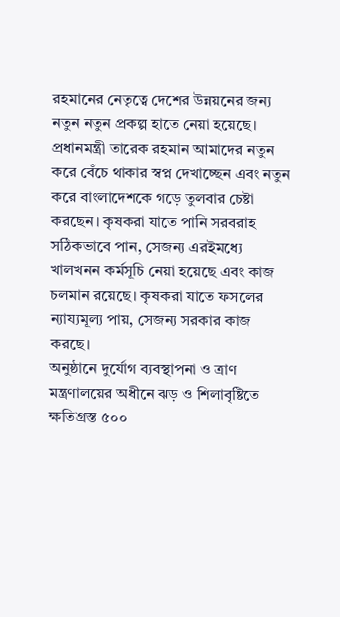রহমানের নেতৃত্বে দেশের উন্নয়নের জন্য নতুন নতুন প্রকল্প হাতে নেয়া হয়েছে। প্রধানমন্ত্রী তারেক রহমান আমাদের নতুন করে বেঁচে থাকার স্বপ্ন দেখাচ্ছেন এবং নতুন করে বাংলাদেশকে গড়ে তুলবার চেষ্টা করছেন। কৃষকরা যাতে পানি সরবরাহ সঠিকভাবে পান, সেজন্য এরইমধ্যে খালখনন কর্মসূচি নেয়া হয়েছে এবং কাজ চলমান রয়েছে। কৃষকরা যাতে ফসলের ন্যায্যমূল্য পায়, সেজন্য সরকার কাজ করছে।
অনুষ্ঠানে দুর্যোগ ব্যবস্থাপনা ও ত্রাণ মন্ত্রণালয়ের অধীনে ঝড় ও শিলাবৃষ্টিতে ক্ষতিগ্রস্ত ৫০০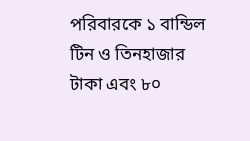পরিবারকে ১ বান্ডিল টিন ও তিনহাজার টাকা এবং ৮০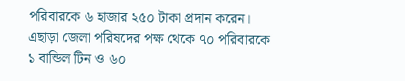পরিবারকে ৬ হাজার ২৫০ টাকা প্রদান করেন। এছাড়া জেলা পরিষদের পক্ষ থেকে ৭০ পরিবারকে ১ বান্ডিল টিন ও ৬০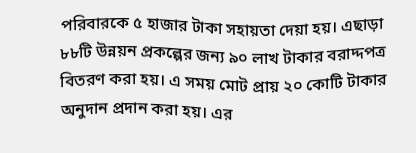পরিবারকে ৫ হাজার টাকা সহায়তা দেয়া হয়। এছাড়া ৮৮টি উন্নয়ন প্রকল্পের জন্য ৯০ লাখ টাকার বরাদ্দপত্র বিতরণ করা হয়। এ সময় মোট প্রায় ২০ কোটি টাকার অনুদান প্রদান করা হয়। এর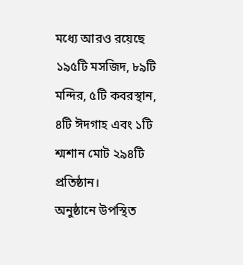মধ্যে আরও রয়েছে ১৯৫টি মসজিদ, ৮৯টি মন্দির, ৫টি কবরস্থান, ৪টি ঈদগাহ এবং ১টি শ্মশান মোট ২৯৪টি প্রতিষ্ঠান।
অনুষ্ঠানে উপস্থিত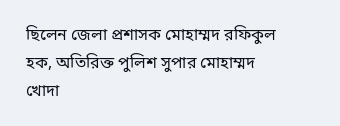ছিলেন জেলা প্রশাসক মোহাম্মদ রফিকুল হক, অতিরিক্ত পুলিশ সুপার মোহাম্মদ খোদা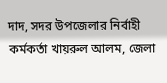দাদ, সদর উপজেলার নির্বাহী কর্মকর্তা খায়রুল আলম, জেলা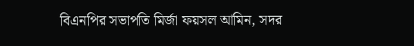বিএনপির সভাপতি মির্জা ফয়সল আমিন, সদর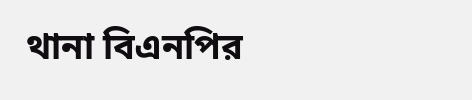থানা বিএনপির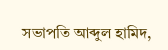সভাপতি আব্দুল হামিদ,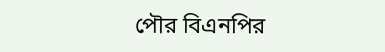পৌর বিএনপির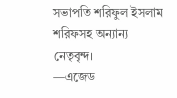সভাপতি শরিফুল ইসলাম শরিফসহ অন্যান্য নেতৃবৃন্দ।
—এজেড